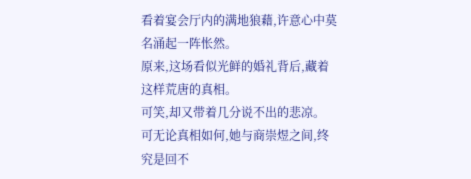看着宴会厅内的满地狼藉,许意心中莫名涌起一阵怅然。
原来,这场看似光鲜的婚礼背后,藏着这样荒唐的真相。
可笑,却又带着几分说不出的悲凉。
可无论真相如何,她与商崇煜之间,终究是回不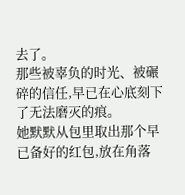去了。
那些被辜负的时光、被碾碎的信任,早已在心底刻下了无法磨灭的痕。
她默默从包里取出那个早已备好的红包,放在角落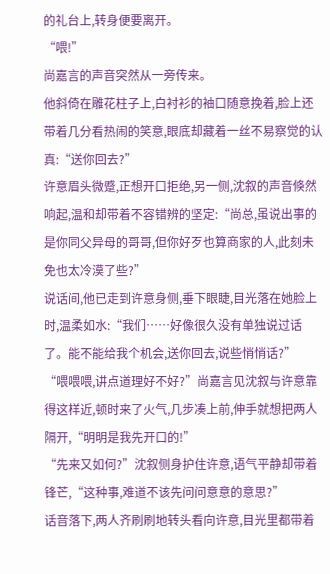的礼台上,转身便要离开。
“喂!”
尚嘉言的声音突然从一旁传来。
他斜倚在雕花柱子上,白衬衫的袖口随意挽着,脸上还带着几分看热闹的笑意,眼底却藏着一丝不易察觉的认真:“送你回去?”
许意眉头微蹙,正想开口拒绝,另一侧,沈叙的声音倏然响起,温和却带着不容错辨的坚定:“尚总,虽说出事的是你同父异母的哥哥,但你好歹也算商家的人,此刻未免也太冷漠了些?”
说话间,他已走到许意身侧,垂下眼睫,目光落在她脸上时,温柔如水:“我们……好像很久没有单独说过话了。能不能给我个机会,送你回去,说些悄悄话?”
“喂喂喂,讲点道理好不好?”尚嘉言见沈叙与许意靠得这样近,顿时来了火气,几步凑上前,伸手就想把两人隔开,“明明是我先开口的!”
“先来又如何?”沈叙侧身护住许意,语气平静却带着锋芒,“这种事,难道不该先问问意意的意思?”
话音落下,两人齐刷刷地转头看向许意,目光里都带着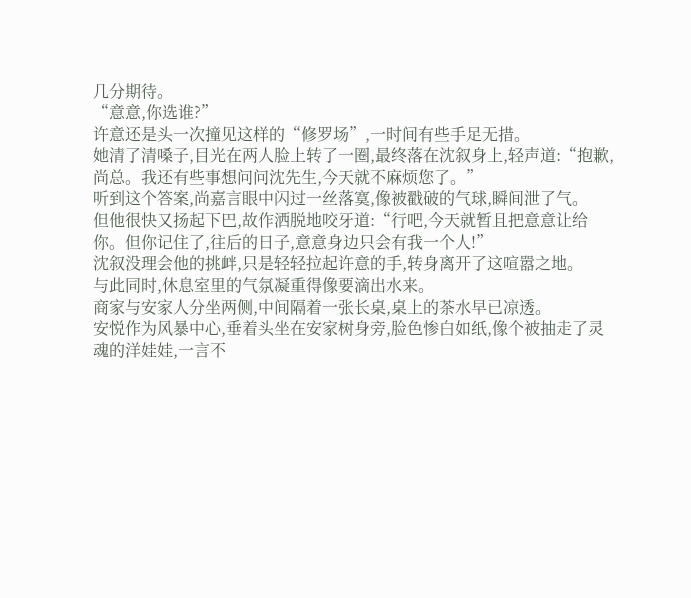几分期待。
“意意,你选谁?”
许意还是头一次撞见这样的“修罗场”,一时间有些手足无措。
她清了清嗓子,目光在两人脸上转了一圈,最终落在沈叙身上,轻声道:“抱歉,尚总。我还有些事想问问沈先生,今天就不麻烦您了。”
听到这个答案,尚嘉言眼中闪过一丝落寞,像被戳破的气球,瞬间泄了气。
但他很快又扬起下巴,故作洒脱地咬牙道:“行吧,今天就暂且把意意让给你。但你记住了,往后的日子,意意身边只会有我一个人!”
沈叙没理会他的挑衅,只是轻轻拉起许意的手,转身离开了这喧嚣之地。
与此同时,休息室里的气氛凝重得像要滴出水来。
商家与安家人分坐两侧,中间隔着一张长桌,桌上的茶水早已凉透。
安悦作为风暴中心,垂着头坐在安家树身旁,脸色惨白如纸,像个被抽走了灵魂的洋娃娃,一言不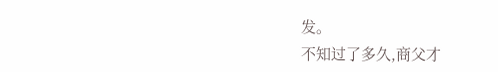发。
不知过了多久,商父才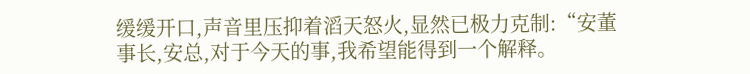缓缓开口,声音里压抑着滔天怒火,显然已极力克制:“安董事长,安总,对于今天的事,我希望能得到一个解释。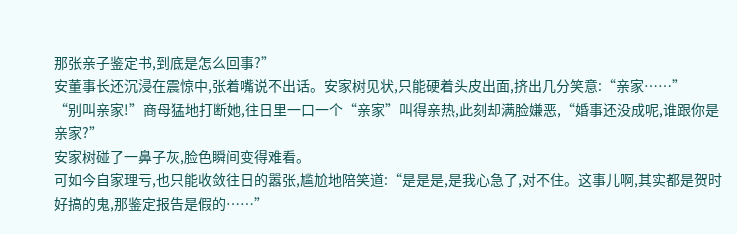那张亲子鉴定书,到底是怎么回事?”
安董事长还沉浸在震惊中,张着嘴说不出话。安家树见状,只能硬着头皮出面,挤出几分笑意:“亲家……”
“别叫亲家!”商母猛地打断她,往日里一口一个“亲家”叫得亲热,此刻却满脸嫌恶,“婚事还没成呢,谁跟你是亲家?”
安家树碰了一鼻子灰,脸色瞬间变得难看。
可如今自家理亏,也只能收敛往日的嚣张,尴尬地陪笑道:“是是是,是我心急了,对不住。这事儿啊,其实都是贺时好搞的鬼,那鉴定报告是假的……”